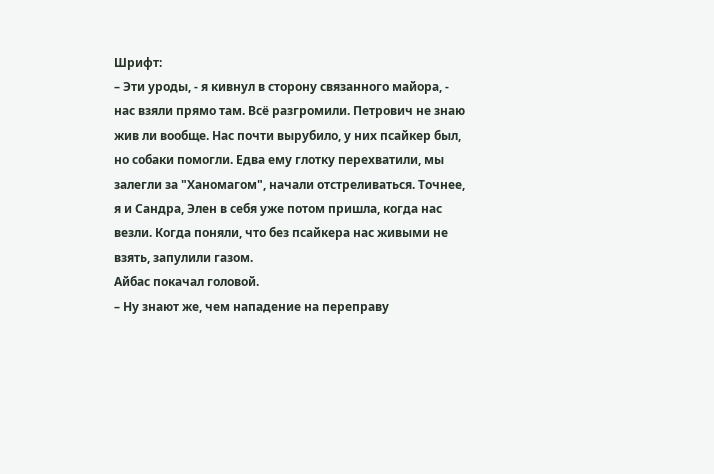Шрифт:
– Эти уроды, - я кивнул в сторону связанного майора, - нас взяли прямо там. Всё разгромили. Петрович не знаю жив ли вообще. Нас почти вырубило, у них псайкер был, но собаки помогли. Едва ему глотку перехватили, мы залегли за "Ханомагом", начали отстреливаться. Точнее, я и Сандра, Элен в себя уже потом пришла, когда нас везли. Когда поняли, что без псайкера нас живыми не взять, запулили газом.
Айбас покачал головой.
– Ну знают же, чем нападение на переправу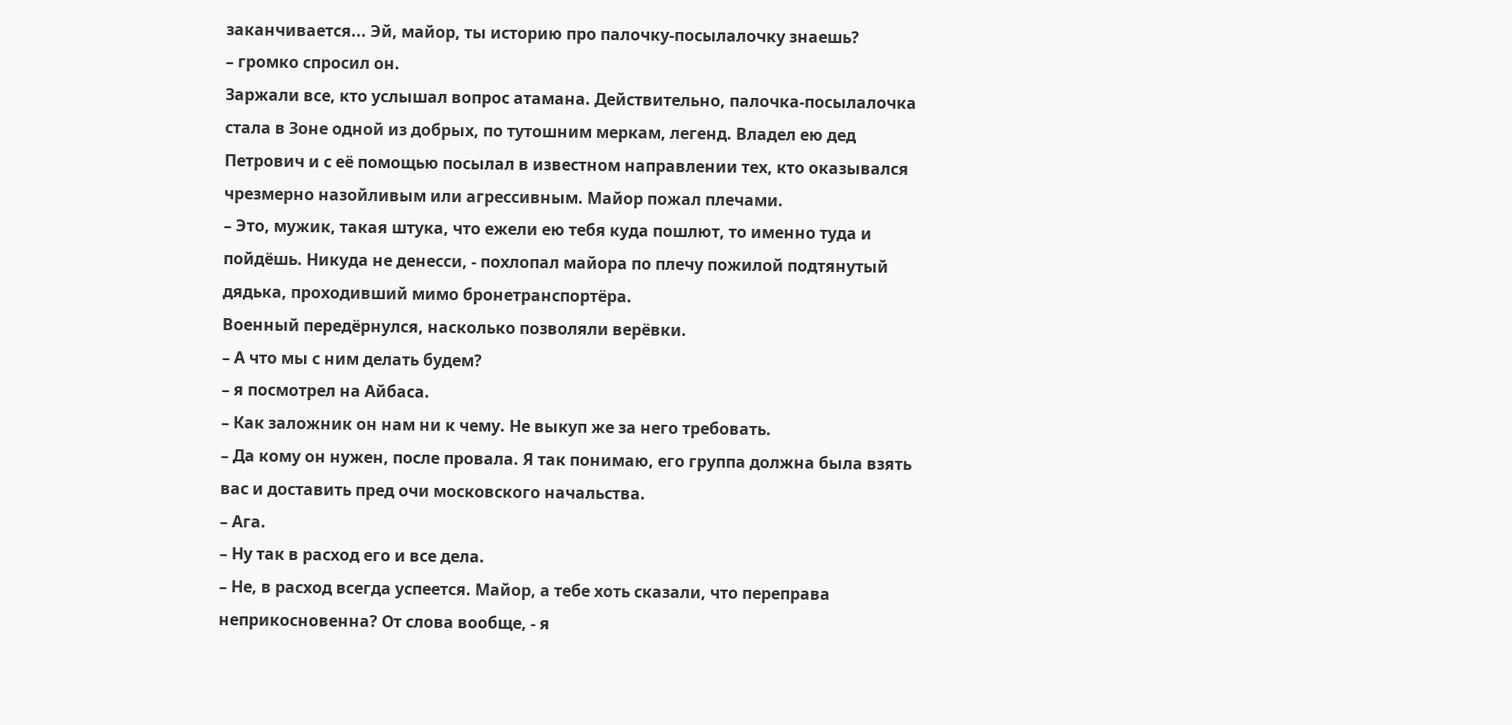заканчивается... Эй, майор, ты историю про палочку-посылалочку знаешь?
– громко спросил он.
Заржали все, кто услышал вопрос атамана. Действительно, палочка-посылалочка стала в Зоне одной из добрых, по тутошним меркам, легенд. Владел ею дед Петрович и с её помощью посылал в известном направлении тех, кто оказывался чрезмерно назойливым или агрессивным. Майор пожал плечами.
– Это, мужик, такая штука, что ежели ею тебя куда пошлют, то именно туда и пойдёшь. Никуда не денесси, - похлопал майора по плечу пожилой подтянутый дядька, проходивший мимо бронетранспортёра.
Военный передёрнулся, насколько позволяли верёвки.
– А что мы с ним делать будем?
– я посмотрел на Айбаса.
– Как заложник он нам ни к чему. Не выкуп же за него требовать.
– Да кому он нужен, после провала. Я так понимаю, его группа должна была взять вас и доставить пред очи московского начальства.
– Ага.
– Ну так в расход его и все дела.
– Не, в расход всегда успеется. Майор, а тебе хоть сказали, что переправа неприкосновенна? От слова вообще, - я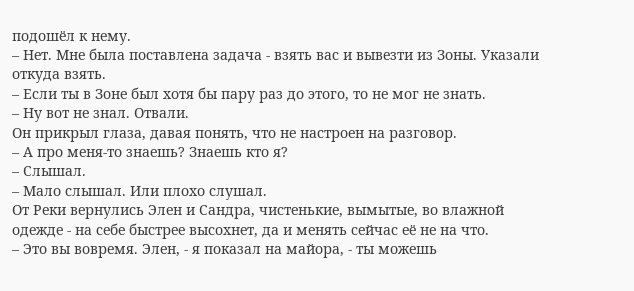подошёл к нему.
– Нет. Мне была поставлена задача - взять вас и вывезти из Зоны. Указали откуда взять.
– Если ты в Зоне был хотя бы пару раз до этого, то не мог не знать.
– Ну вот не знал. Отвали.
Он прикрыл глаза, давая понять, что не настроен на разговор.
– А про меня-то знаешь? Знаешь кто я?
– Слышал.
– Мало слышал. Или плохо слушал.
От Реки вернулись Элен и Сандра, чистенькие, вымытые, во влажной одежде - на себе быстрее высохнет, да и менять сейчас её не на что.
– Это вы вовремя. Элен, - я показал на майора, - ты можешь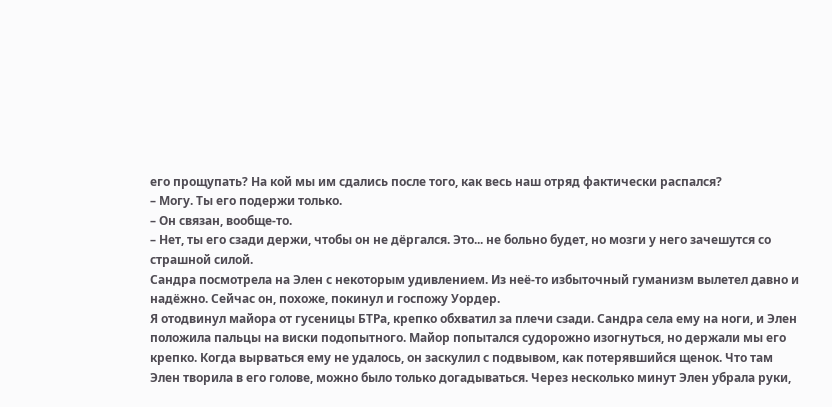его прощупать? На кой мы им сдались после того, как весь наш отряд фактически распался?
– Могу. Ты его подержи только.
– Он связан, вообще-то.
– Нет, ты его сзади держи, чтобы он не дёргался. Это... не больно будет, но мозги у него зачешутся со страшной силой.
Сандра посмотрела на Элен с некоторым удивлением. Из неё-то избыточный гуманизм вылетел давно и надёжно. Сейчас он, похоже, покинул и госпожу Уордер.
Я отодвинул майора от гусеницы БТРа, крепко обхватил за плечи сзади. Сандра села ему на ноги, и Элен положила пальцы на виски подопытного. Майор попытался судорожно изогнуться, но держали мы его крепко. Когда вырваться ему не удалось, он заскулил с подвывом, как потерявшийся щенок. Что там Элен творила в его голове, можно было только догадываться. Через несколько минут Элен убрала руки,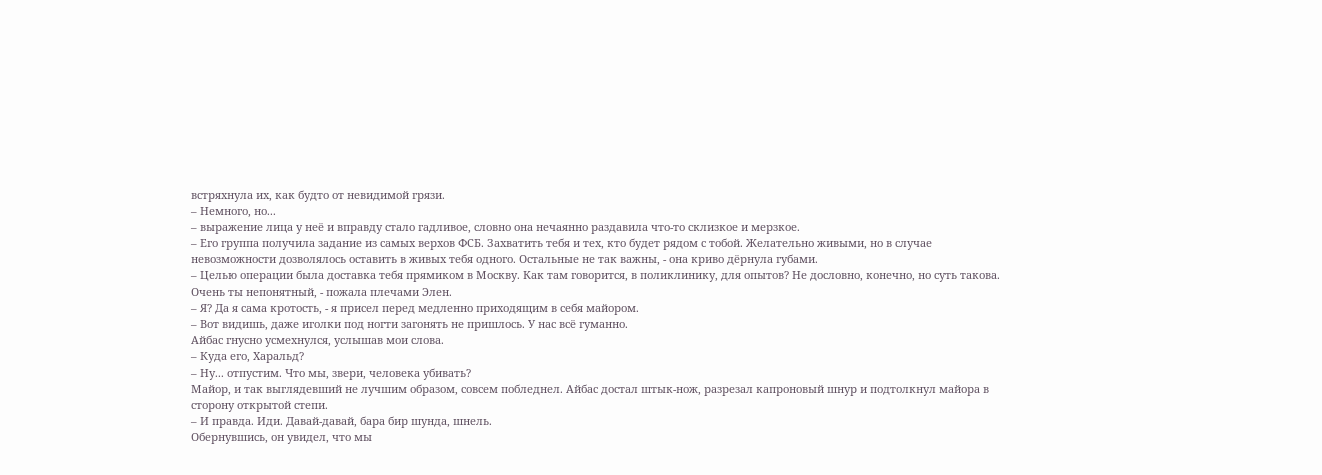встряхнула их, как будто от невидимой грязи.
– Немного, но...
– выражение лица у неё и вправду стало гадливое, словно она нечаянно раздавила что-то склизкое и мерзкое.
– Его группа получила задание из самых верхов ФСБ. Захватить тебя и тех, кто будет рядом с тобой. Желательно живыми, но в случае невозможности дозволялось оставить в живых тебя одного. Остальные не так важны, - она криво дёрнула губами.
– Целью операции была доставка тебя прямиком в Москву. Как там говорится, в поликлинику, для опытов? Не дословно, конечно, но суть такова. Очень ты непонятный, - пожала плечами Элен.
– Я? Да я сама кротость, - я присел перед медленно приходящим в себя майором.
– Вот видишь, даже иголки под ногти загонять не пришлось. У нас всё гуманно.
Айбас гнусно усмехнулся, услышав мои слова.
– Куда его, Харальд?
– Ну... отпустим. Что мы, звери, человека убивать?
Майор, и так выглядевший не лучшим образом, совсем побледнел. Айбас достал штык-нож, разрезал капроновый шнур и подтолкнул майора в сторону открытой степи.
– И правда. Иди. Давай-давай, бара бир шунда, шнель.
Обернувшись, он увидел, что мы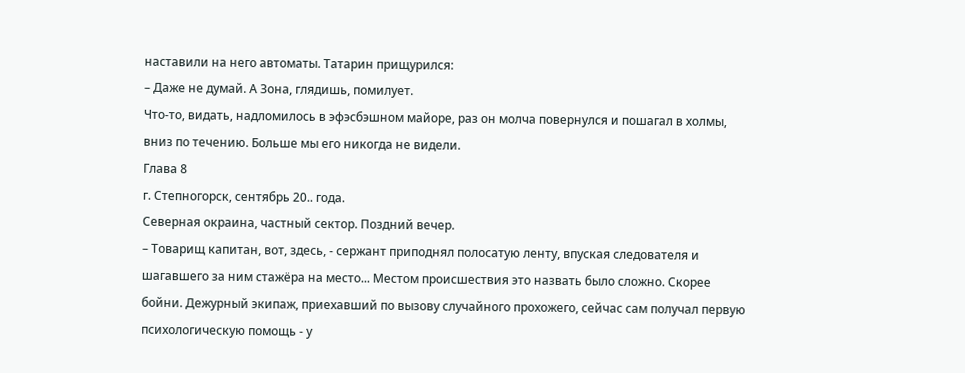наставили на него автоматы. Татарин прищурился:
– Даже не думай. А Зона, глядишь, помилует.
Что-то, видать, надломилось в эфэсбэшном майоре, раз он молча повернулся и пошагал в холмы, вниз по течению. Больше мы его никогда не видели.
Глава 8
г. Степногорск, сентябрь 20.. года.
Северная окраина, частный сектор. Поздний вечер.
– Товарищ капитан, вот, здесь, - сержант приподнял полосатую ленту, впуская следователя и шагавшего за ним стажёра на место... Местом происшествия это назвать было сложно. Скорее бойни. Дежурный экипаж, приехавший по вызову случайного прохожего, сейчас сам получал первую психологическую помощь - у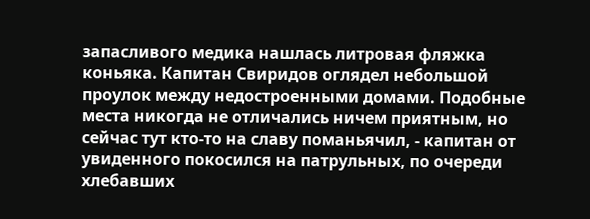запасливого медика нашлась литровая фляжка коньяка. Капитан Свиридов оглядел небольшой проулок между недостроенными домами. Подобные места никогда не отличались ничем приятным, но сейчас тут кто-то на славу поманьячил, - капитан от увиденного покосился на патрульных, по очереди хлебавших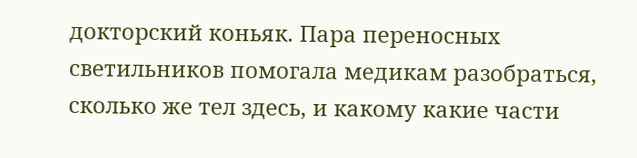докторский коньяк. Пара переносных светильников помогала медикам разобраться, сколько же тел здесь, и какому какие части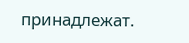принадлежат.